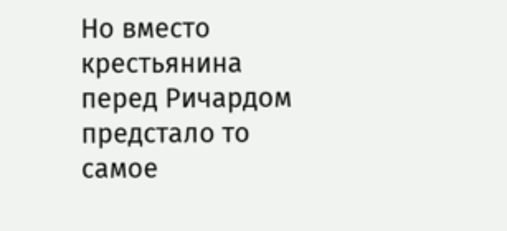Но вместо крестьянина перед Ричардом предстало то самое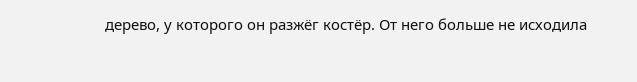дерево, у которого он разжёг костёр. От него больше не исходила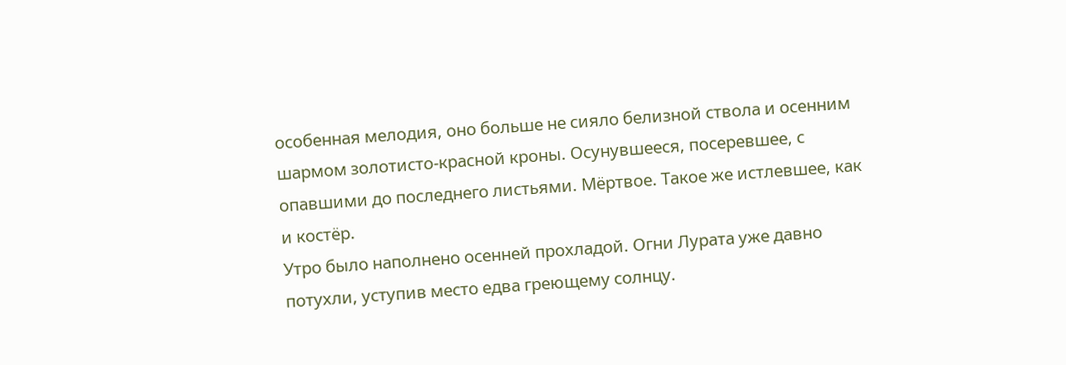особенная мелодия, оно больше не сияло белизной ствола и осенним шармом золотисто-красной кроны. Осунувшееся, посеревшее, с опавшими до последнего листьями. Мёртвое. Такое же истлевшее, как и костёр.
Утро было наполнено осенней прохладой. Огни Лурата уже давно потухли, уступив место едва греющему солнцу.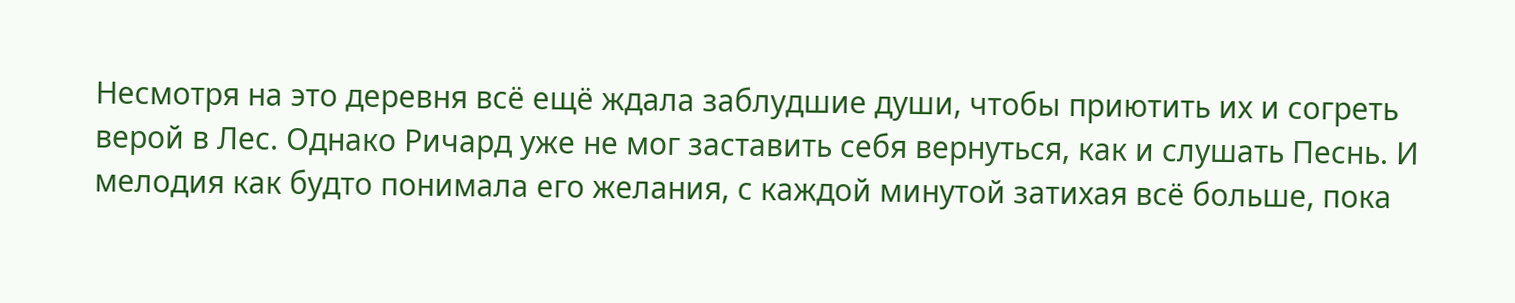Несмотря на это деревня всё ещё ждала заблудшие души, чтобы приютить их и согреть верой в Лес. Однако Ричард уже не мог заставить себя вернуться, как и слушать Песнь. И мелодия как будто понимала его желания, с каждой минутой затихая всё больше, пока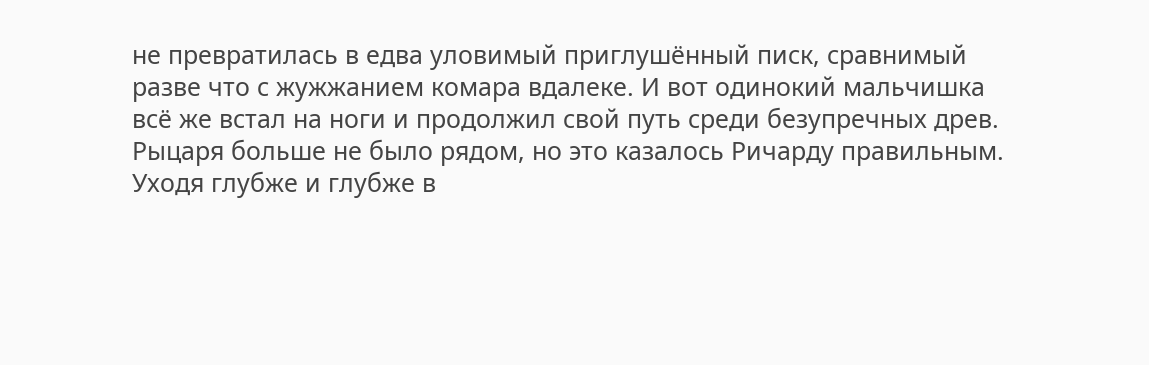не превратилась в едва уловимый приглушённый писк, сравнимый разве что с жужжанием комара вдалеке. И вот одинокий мальчишка всё же встал на ноги и продолжил свой путь среди безупречных древ.
Рыцаря больше не было рядом, но это казалось Ричарду правильным. Уходя глубже и глубже в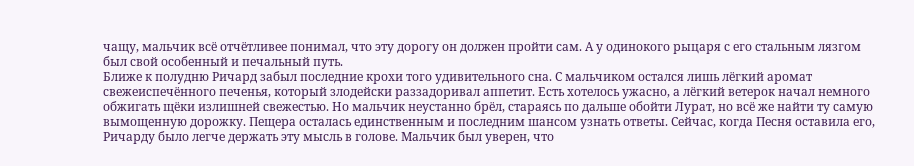чащу, мальчик всё отчётливее понимал, что эту дорогу он должен пройти сам. А у одинокого рыцаря с его стальным лязгом был свой особенный и печальный путь.
Ближе к полудню Ричард забыл последние крохи того удивительного сна. С мальчиком остался лишь лёгкий аромат свежеиспечённого печенья, который злодейски раззадоривал аппетит. Есть хотелось ужасно, а лёгкий ветерок начал немного обжигать щёки излишней свежестью. Но мальчик неустанно брёл, стараясь по дальше обойти Лурат, но всё же найти ту самую вымощенную дорожку. Пещера осталась единственным и последним шансом узнать ответы. Сейчас, когда Песня оставила его, Ричарду было легче держать эту мысль в голове. Мальчик был уверен, что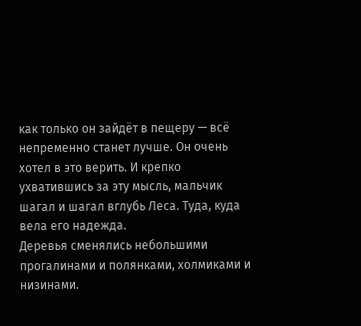как только он зайдёт в пещеру — всё непременно станет лучше. Он очень хотел в это верить. И крепко ухватившись за эту мысль, мальчик шагал и шагал вглубь Леса. Туда, куда вела его надежда.
Деревья сменялись небольшими прогалинами и полянками, холмиками и низинами.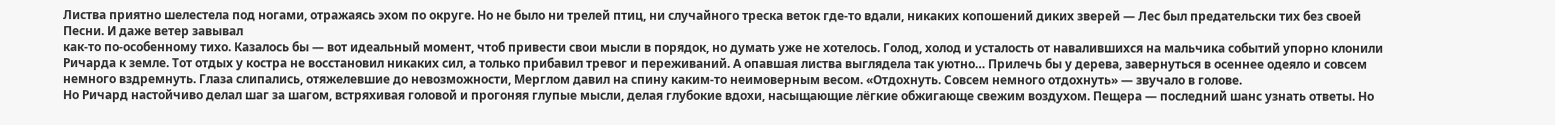Листва приятно шелестела под ногами, отражаясь эхом по округе. Но не было ни трелей птиц, ни случайного треска веток где-то вдали, никаких копошений диких зверей — Лес был предательски тих без своей Песни. И даже ветер завывал
как-то по-особенному тихо. Казалось бы — вот идеальный момент, чтоб привести свои мысли в порядок, но думать уже не хотелось. Голод, холод и усталость от навалившихся на мальчика событий упорно клонили Ричарда к земле. Тот отдых у костра не восстановил никаких сил, а только прибавил тревог и переживаний. А опавшая листва выглядела так уютно… Прилечь бы у дерева, завернуться в осеннее одеяло и совсем немного вздремнуть. Глаза слипались, отяжелевшие до невозможности, Мерглом давил на спину каким-то неимоверным весом. «Отдохнуть. Совсем немного отдохнуть» — звучало в голове.
Но Ричард настойчиво делал шаг за шагом, встряхивая головой и прогоняя глупые мысли, делая глубокие вдохи, насыщающие лёгкие обжигающе свежим воздухом. Пещера — последний шанс узнать ответы. Но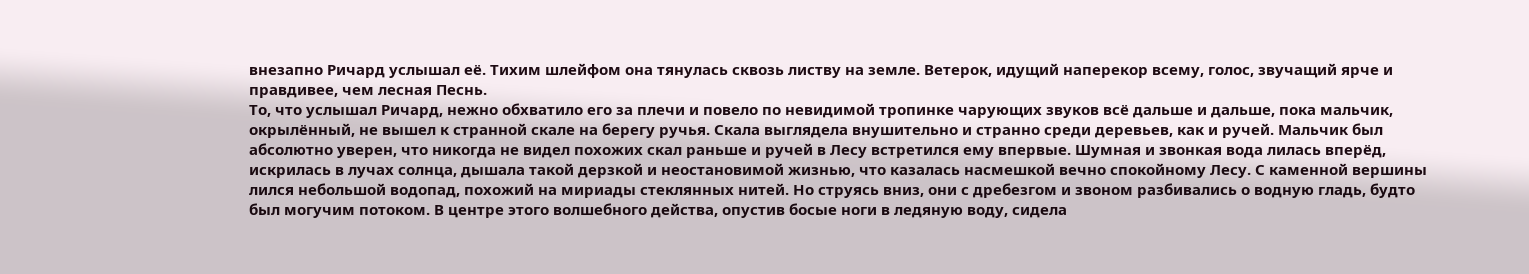внезапно Ричард услышал её. Тихим шлейфом она тянулась сквозь листву на земле. Ветерок, идущий наперекор всему, голос, звучащий ярче и правдивее, чем лесная Песнь.
То, что услышал Ричард, нежно обхватило его за плечи и повело по невидимой тропинке чарующих звуков всё дальше и дальше, пока мальчик, окрылённый, не вышел к странной скале на берегу ручья. Скала выглядела внушительно и странно среди деревьев, как и ручей. Мальчик был абсолютно уверен, что никогда не видел похожих скал раньше и ручей в Лесу встретился ему впервые. Шумная и звонкая вода лилась вперёд, искрилась в лучах солнца, дышала такой дерзкой и неостановимой жизнью, что казалась насмешкой вечно спокойному Лесу. С каменной вершины лился небольшой водопад, похожий на мириады стеклянных нитей. Но струясь вниз, они с дребезгом и звоном разбивались о водную гладь, будто был могучим потоком. В центре этого волшебного действа, опустив босые ноги в ледяную воду, сидела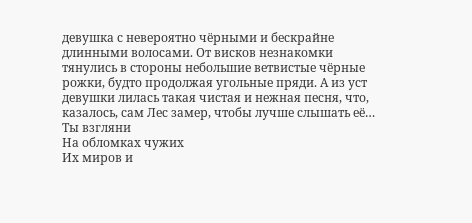девушка с невероятно чёрными и бескрайне длинными волосами. От висков незнакомки тянулись в стороны небольшие ветвистые чёрные рожки, будто продолжая угольные пряди. А из уст девушки лилась такая чистая и нежная песня, что, казалось, сам Лес замер, чтобы лучше слышать её…
Ты взгляни
На обломках чужих
Их миров и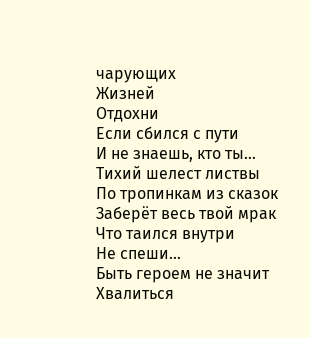чарующих
Жизней
Отдохни
Если сбился с пути
И не знаешь, кто ты…
Тихий шелест листвы
По тропинкам из сказок
Заберёт весь твой мрак
Что таился внутри
Не спеши…
Быть героем не значит
Хвалиться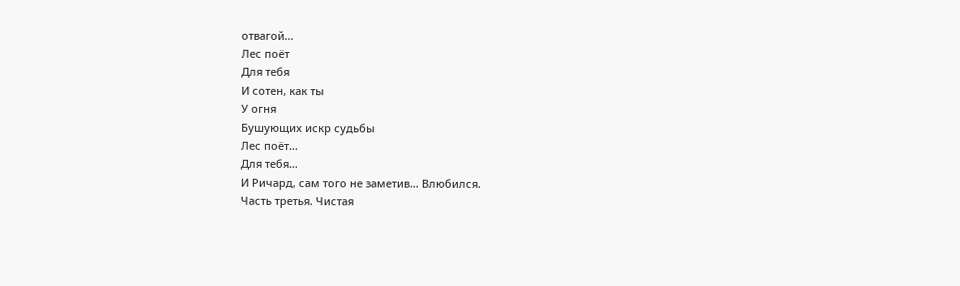отвагой…
Лес поёт
Для тебя
И сотен, как ты
У огня
Бушующих искр судьбы
Лес поёт…
Для тебя…
И Ричард, сам того не заметив… Влюбился.
Часть третья. Чистая